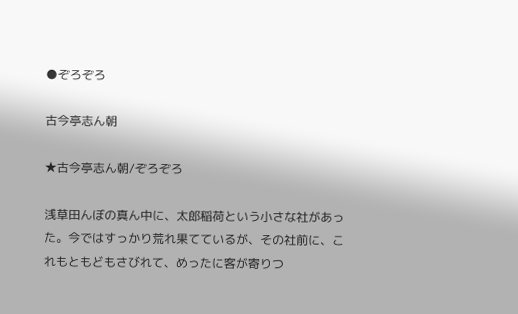●ぞろぞろ

古今亭志ん朝

★古今亭志ん朝/ぞろぞろ

浅草田んぼの真ん中に、太郎稲荷という小さな社があった。今ではすっかり荒れ果てているが、その社前に、これもともどもさびれて、めったに客が寄りつ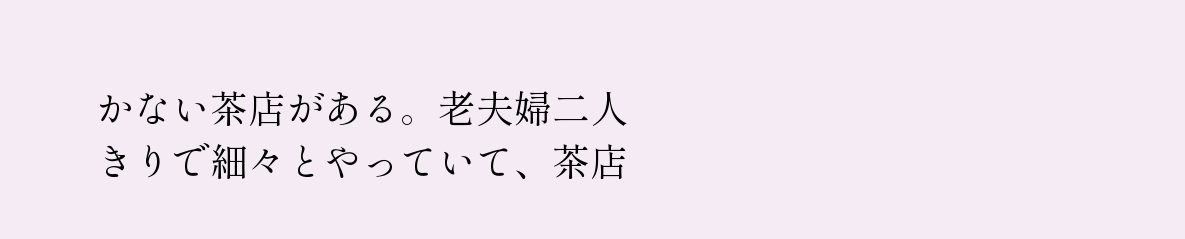かない茶店がある。老夫婦二人きりで細々とやっていて、茶店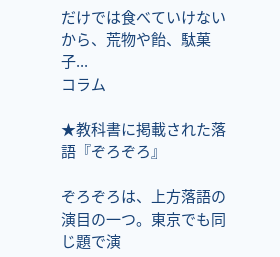だけでは食べていけないから、荒物や飴、駄菓子...
コラム

★教科書に掲載された落語『ぞろぞろ』

ぞろぞろは、上方落語の演目の一つ。東京でも同じ題で演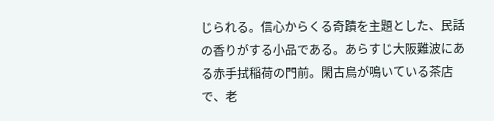じられる。信心からくる奇蹟を主題とした、民話の香りがする小品である。あらすじ大阪難波にある赤手拭稲荷の門前。閑古鳥が鳴いている茶店で、老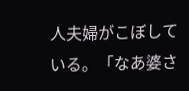人夫婦がこぼしている。「なあ婆さ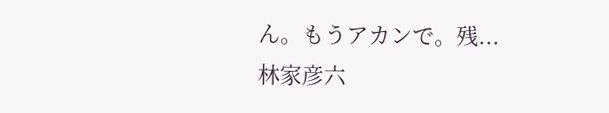ん。もうアカンで。残...
林家彦六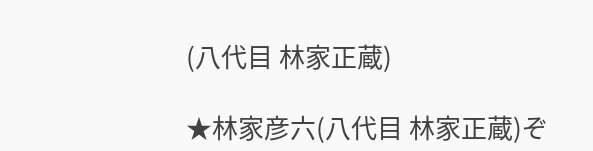(八代目 林家正蔵)

★林家彦六(八代目 林家正蔵)ぞ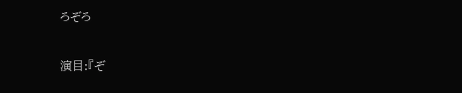ろぞろ

演目:『ぞ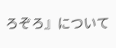ろぞろ』について